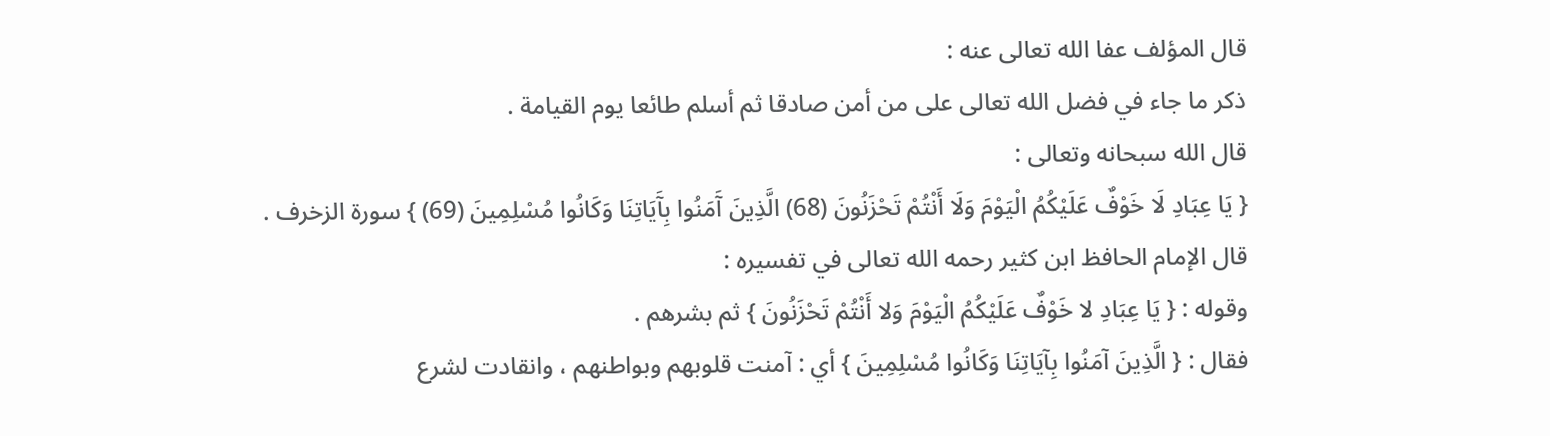قال المؤلف عفا الله تعالى عنه :
ذكر ما جاء في فضل الله تعالى على من أمن صادقا ثم أسلم طائعا يوم القيامة .
قال الله سبحانه وتعالى :
{ يَا عِبَادِ لَا خَوْفٌ عَلَيْكُمُ الْيَوْمَ وَلَا أَنْتُمْ تَحْزَنُونَ (68) الَّذِينَ آَمَنُوا بِآَيَاتِنَا وَكَانُوا مُسْلِمِينَ (69) } سورة الزخرف .
قال الإمام الحافظ ابن كثير رحمه الله تعالى في تفسيره :
وقوله : { يَا عِبَادِ لا خَوْفٌ عَلَيْكُمُ الْيَوْمَ وَلا أَنْتُمْ تَحْزَنُونَ } ثم بشرهم .
فقال : { الَّذِينَ آمَنُوا بِآيَاتِنَا وَكَانُوا مُسْلِمِينَ } أي : آمنت قلوبهم وبواطنهم ، وانقادت لشرع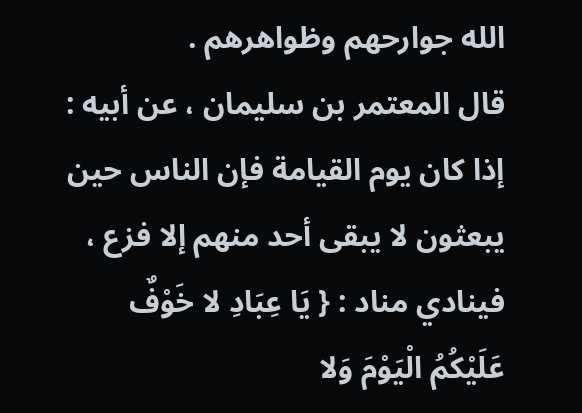الله جوارحهم وظواهرهم .
قال المعتمر بن سليمان ، عن أبيه : إذا كان يوم القيامة فإن الناس حين يبعثون لا يبقى أحد منهم إلا فزع ، فينادي مناد : { يَا عِبَادِ لا خَوْفٌ عَلَيْكُمُ الْيَوْمَ وَلا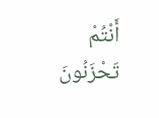أَنْتُمْ تَحْزَنُونَ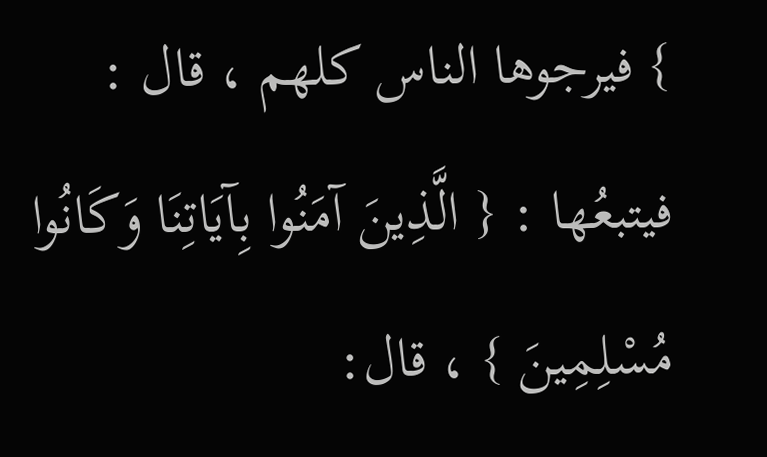} فيرجوها الناس كلهم ، قال : فيتبعُها : { الَّذِينَ آمَنُوا بِآيَاتِنَا وَكَانُوا مُسْلِمِينَ } ، قال: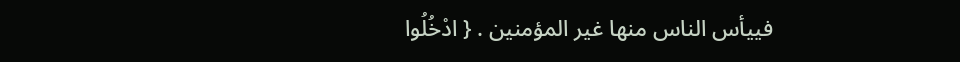فييأس الناس منها غير المؤمنين . { ادْخُلُوا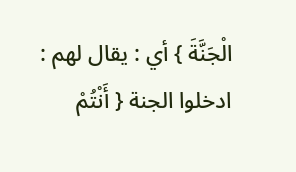الْجَنَّةَ } أي : يقال لهم : ادخلوا الجنة { أَنْتُمْ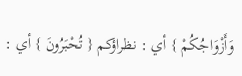وَأَزْوَاجُكُمْ } أي : نظراؤكم { تُحْبَرُونَ } أي :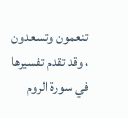تنعمون وتسعدون ، وقد تقدم تفسيرها في سورة الروم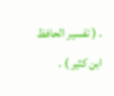. ( تفسير الحافظ ابن كثير ) .